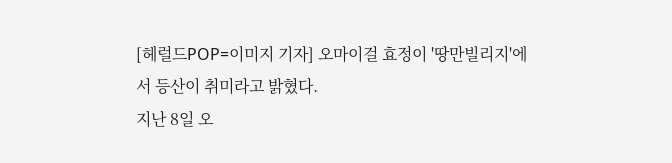[헤럴드POP=이미지 기자] 오마이걸 효정이 '땅만빌리지'에서 등산이 취미라고 밝혔다.
지난 8일 오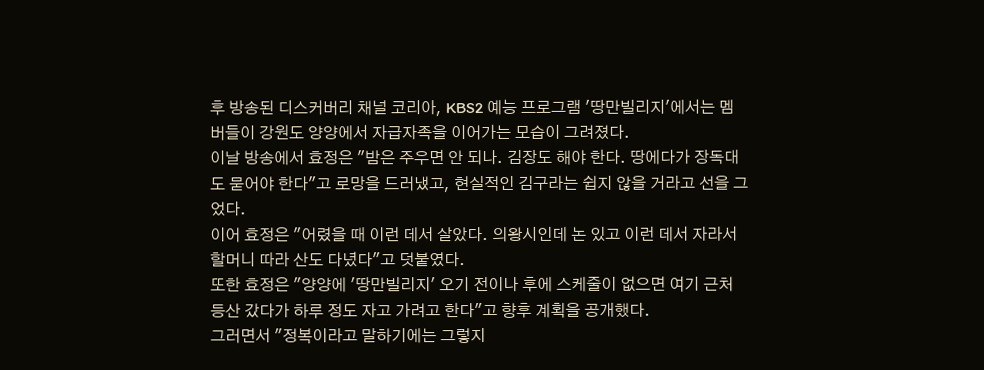후 방송된 디스커버리 채널 코리아, KBS2 예능 프로그램 '땅만빌리지'에서는 멤버들이 강원도 양양에서 자급자족을 이어가는 모습이 그려졌다.
이날 방송에서 효정은 "밤은 주우면 안 되나. 김장도 해야 한다. 땅에다가 장독대도 묻어야 한다"고 로망을 드러냈고, 현실적인 김구라는 쉽지 않을 거라고 선을 그었다.
이어 효정은 "어렸을 때 이런 데서 살았다. 의왕시인데 논 있고 이런 데서 자라서 할머니 따라 산도 다녔다"고 덧붙였다.
또한 효정은 "양양에 '땅만빌리지' 오기 전이나 후에 스케줄이 없으면 여기 근처 등산 갔다가 하루 정도 자고 가려고 한다"고 향후 계획을 공개했다.
그러면서 "정복이라고 말하기에는 그렇지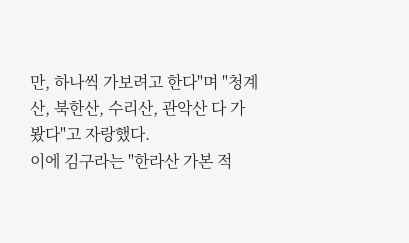만, 하나씩 가보려고 한다"며 "청계산, 북한산, 수리산, 관악산 다 가봤다"고 자랑했다.
이에 김구라는 "한라산 가본 적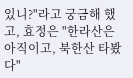있니?"라고 궁금해 했고, 효정은 "한라산은 아직이고, 북한산 타봤다"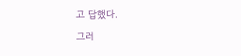고 답했다.
그러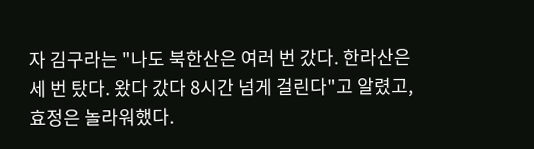자 김구라는 "나도 북한산은 여러 번 갔다. 한라산은 세 번 탔다. 왔다 갔다 8시간 넘게 걸린다"고 알렸고, 효정은 놀라워했다.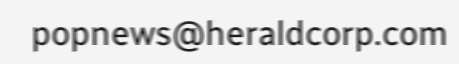popnews@heraldcorp.com